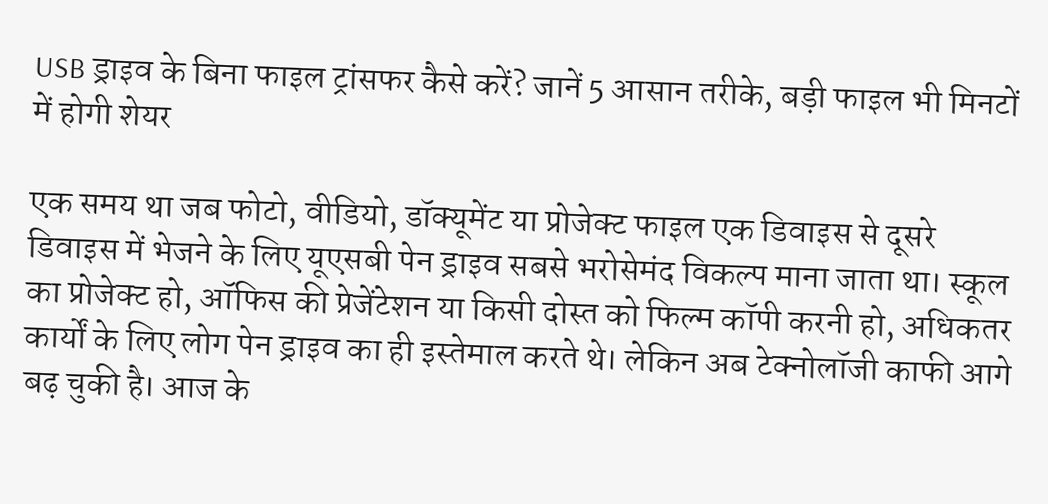USB ड्राइव के बिना फाइल ट्रांसफर कैसे करें? जानें 5 आसान तरीके, बड़ी फाइल भी मिनटों में होगी शेयर

एक समय था जब फोटो, वीडियो, डॉक्यूमेंट या प्रोजेक्ट फाइल एक डिवाइस से दूसरे डिवाइस में भेजने के लिए यूएसबी पेन ड्राइव सबसे भरोसेमंद विकल्प माना जाता था। स्कूल का प्रोजेक्ट हो, ऑफिस की प्रेजेंटेशन या किसी दोस्त को फिल्म कॉपी करनी हो, अधिकतर कार्यों के लिए लोग पेन ड्राइव का ही इस्तेमाल करते थे। लेकिन अब टेक्नोलॉजी काफी आगे बढ़ चुकी है। आज के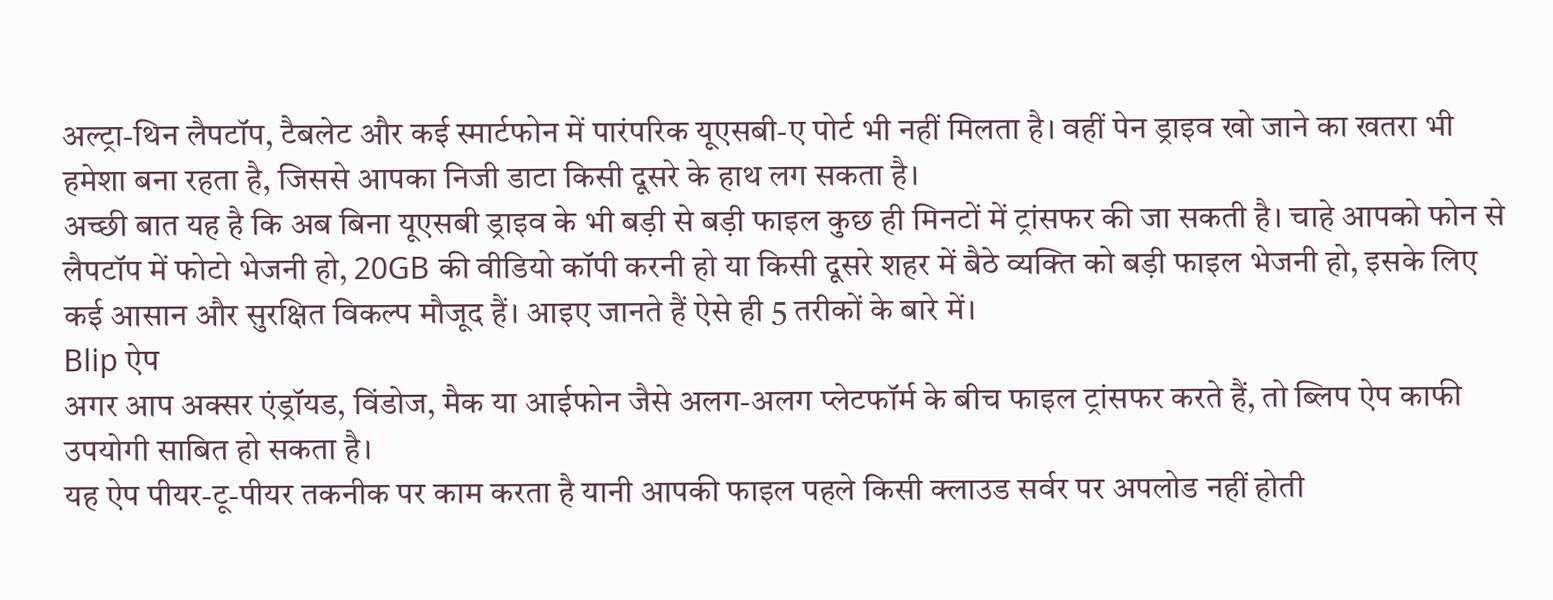अल्ट्रा-थिन लैपटॉप, टैबलेट और कई स्मार्टफोन में पारंपरिक यूएसबी-ए पोर्ट भी नहीं मिलता है। वहीं पेन ड्राइव खो जाने का खतरा भी हमेशा बना रहता है, जिससे आपका निजी डाटा किसी दूसरे के हाथ लग सकता है।
अच्छी बात यह है कि अब बिना यूएसबी ड्राइव के भी बड़ी से बड़ी फाइल कुछ ही मिनटों में ट्रांसफर की जा सकती है। चाहे आपको फोन से लैपटॉप में फोटो भेजनी हो, 20GB की वीडियो कॉपी करनी हो या किसी दूसरे शहर में बैठे व्यक्ति को बड़ी फाइल भेजनी हो, इसके लिए कई आसान और सुरक्षित विकल्प मौजूद हैं। आइए जानते हैं ऐसे ही 5 तरीकों के बारे में।
Blip ऐप
अगर आप अक्सर एंड्रॉयड, विंडोज, मैक या आईफोन जैसे अलग-अलग प्लेटफॉर्म के बीच फाइल ट्रांसफर करते हैं, तो ब्लिप ऐप काफी उपयोगी साबित हो सकता है।
यह ऐप पीयर-टू-पीयर तकनीक पर काम करता है यानी आपकी फाइल पहले किसी क्लाउड सर्वर पर अपलोड नहीं होती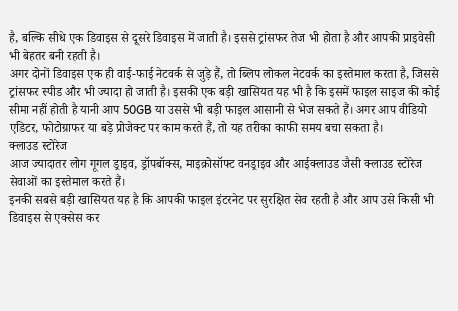है, बल्कि सीधे एक डिवाइस से दूसरे डिवाइस में जाती है। इससे ट्रांसफर तेज भी होता है और आपकी प्राइवेसी भी बेहतर बनी रहती है।
अगर दोनों डिवाइस एक ही वाई-फाई नेटवर्क से जुड़े हैं, तो ब्लिप लोकल नेटवर्क का इस्तेमाल करता है, जिससे ट्रांसफर स्पीड और भी ज्यादा हो जाती है। इसकी एक बड़ी खासियत यह भी है कि इसमें फाइल साइज की कोई सीमा नहीं होती है यानी आप 50GB या उससे भी बड़ी फाइल आसानी से भेज सकते हैं। अगर आप वीडियो एडिटर, फोटोग्राफर या बड़े प्रोजेक्ट पर काम करते हैं, तो यह तरीका काफी समय बचा सकता है।
क्लाउड स्टोरेज
आज ज्यादातर लोग गूगल ड्राइव, ड्रॉपबॉक्स, माइक्रोसॉफ्ट वनड्राइव और आईक्लाउड जैसी क्लाउड स्टोरेज सेवाओं का इस्तेमाल करते हैं।
इनकी सबसे बड़ी खासियत यह है कि आपकी फाइल इंटरनेट पर सुरक्षित सेव रहती है और आप उसे किसी भी डिवाइस से एक्सेस कर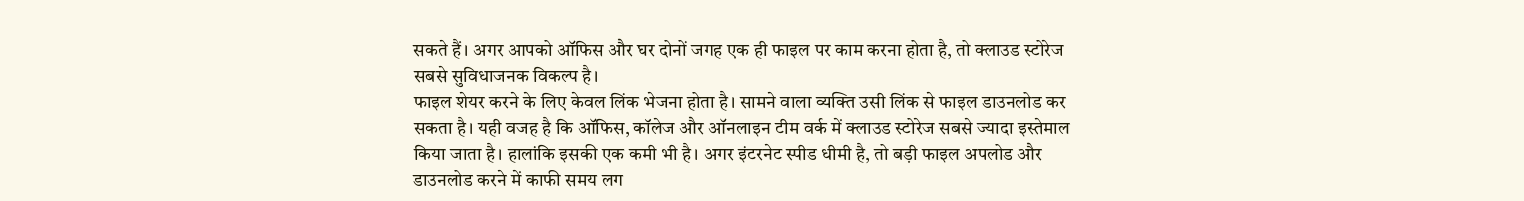सकते हैं। अगर आपको ऑफिस और घर दोनों जगह एक ही फाइल पर काम करना होता है, तो क्लाउड स्टोरेज सबसे सुविधाजनक विकल्प है।
फाइल शेयर करने के लिए केवल लिंक भेजना होता है। सामने वाला व्यक्ति उसी लिंक से फाइल डाउनलोड कर सकता है। यही वजह है कि ऑफिस, कॉलेज और ऑनलाइन टीम वर्क में क्लाउड स्टोरेज सबसे ज्यादा इस्तेमाल किया जाता है। हालांकि इसकी एक कमी भी है। अगर इंटरनेट स्पीड धीमी है, तो बड़ी फाइल अपलोड और डाउनलोड करने में काफी समय लग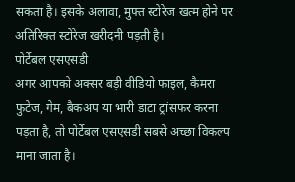सकता है। इसके अलावा, मुफ्त स्टोरेज खत्म होने पर अतिरिक्त स्टोरेज खरीदनी पड़ती है।
पोर्टेबल एसएसडी
अगर आपको अक्सर बड़ी वीडियो फाइल, कैमरा फुटेज, गेम, बैकअप या भारी डाटा ट्रांसफर करना पड़ता है, तो पोर्टेबल एसएसडी सबसे अच्छा विकल्प माना जाता है।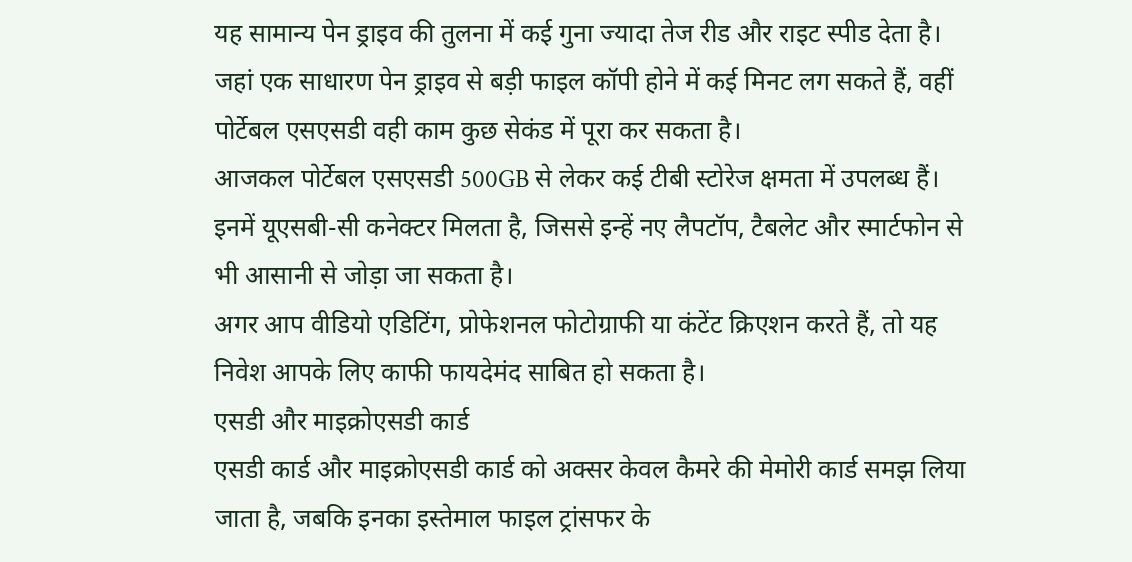यह सामान्य पेन ड्राइव की तुलना में कई गुना ज्यादा तेज रीड और राइट स्पीड देता है। जहां एक साधारण पेन ड्राइव से बड़ी फाइल कॉपी होने में कई मिनट लग सकते हैं, वहीं पोर्टेबल एसएसडी वही काम कुछ सेकंड में पूरा कर सकता है।
आजकल पोर्टेबल एसएसडी 500GB से लेकर कई टीबी स्टोरेज क्षमता में उपलब्ध हैं। इनमें यूएसबी-सी कनेक्टर मिलता है, जिससे इन्हें नए लैपटॉप, टैबलेट और स्मार्टफोन से भी आसानी से जोड़ा जा सकता है।
अगर आप वीडियो एडिटिंग, प्रोफेशनल फोटोग्राफी या कंटेंट क्रिएशन करते हैं, तो यह निवेश आपके लिए काफी फायदेमंद साबित हो सकता है।
एसडी और माइक्रोएसडी कार्ड
एसडी कार्ड और माइक्रोएसडी कार्ड को अक्सर केवल कैमरे की मेमोरी कार्ड समझ लिया जाता है, जबकि इनका इस्तेमाल फाइल ट्रांसफर के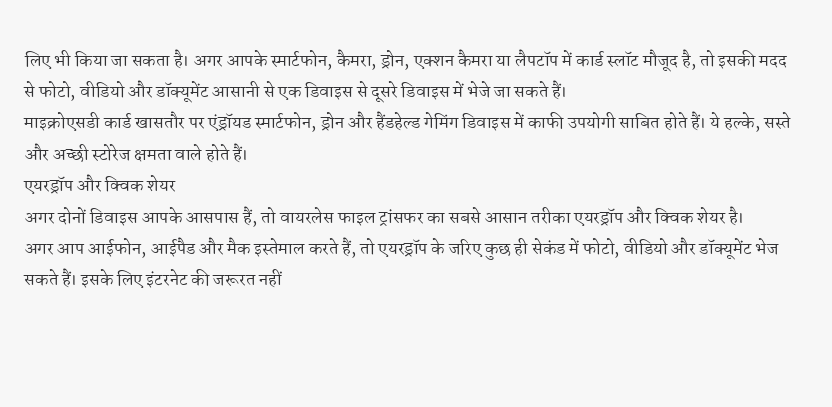लिए भी किया जा सकता है। अगर आपके स्मार्टफोन, कैमरा, ड्रोन, एक्शन कैमरा या लैपटॉप में कार्ड स्लॉट मौजूद है, तो इसकी मदद से फोटो, वीडियो और डॉक्यूमेंट आसानी से एक डिवाइस से दूसरे डिवाइस में भेजे जा सकते हैं।
माइक्रोएसडी कार्ड खासतौर पर एंड्रॉयड स्मार्टफोन, ड्रोन और हैंडहेल्ड गेमिंग डिवाइस में काफी उपयोगी साबित होते हैं। ये हल्के, सस्ते और अच्छी स्टोरेज क्षमता वाले होते हैं।
एयरड्रॉप और क्विक शेयर
अगर दोनों डिवाइस आपके आसपास हैं, तो वायरलेस फाइल ट्रांसफर का सबसे आसान तरीका एयरड्रॉप और क्विक शेयर है।
अगर आप आईफोन, आईपैड और मैक इस्तेमाल करते हैं, तो एयरड्रॉप के जरिए कुछ ही सेकंड में फोटो, वीडियो और डॉक्यूमेंट भेज सकते हैं। इसके लिए इंटरनेट की जरूरत नहीं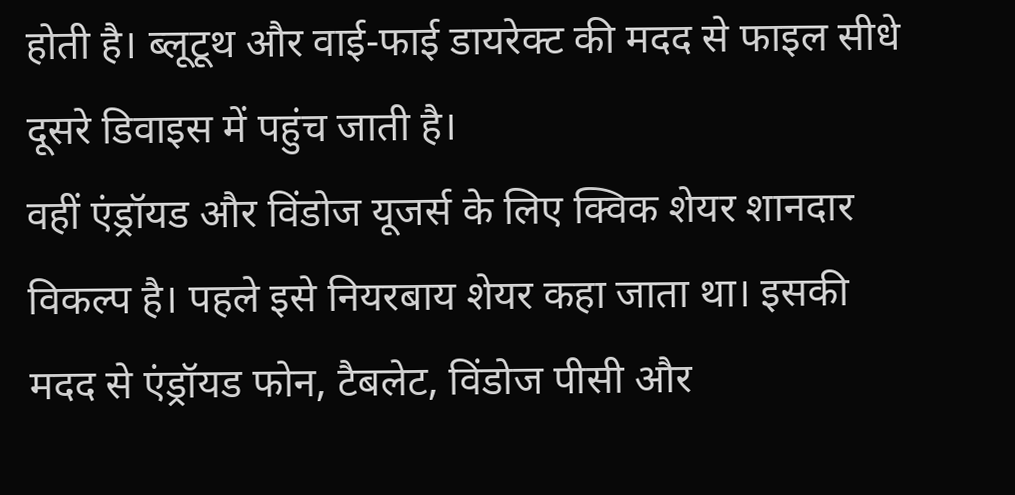होती है। ब्लूटूथ और वाई-फाई डायरेक्ट की मदद से फाइल सीधे दूसरे डिवाइस में पहुंच जाती है।
वहीं एंड्रॉयड और विंडोज यूजर्स के लिए क्विक शेयर शानदार विकल्प है। पहले इसे नियरबाय शेयर कहा जाता था। इसकी मदद से एंड्रॉयड फोन, टैबलेट, विंडोज पीसी और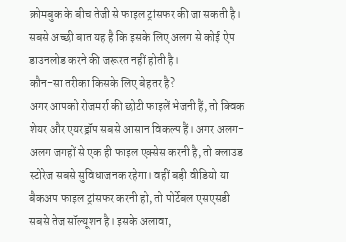क्रोमबुक के बीच तेजी से फाइल ट्रांसफर की जा सकती है। सबसे अच्छी बात यह है कि इसके लिए अलग से कोई ऐप डाउनलोड करने की जरूरत नहीं होती है।
कौन-सा तरीका किसके लिए बेहतर है?
अगर आपको रोजमर्रा की छोटी फाइलें भेजनी हैं, तो क्विक शेयर और एयरड्रॉप सबसे आसान विकल्प हैं। अगर अलग-अलग जगहों से एक ही फाइल एक्सेस करनी है, तो क्लाउड स्टोरेज सबसे सुविधाजनक रहेगा। वहीं बड़ी वीडियो या बैकअप फाइल ट्रांसफर करनी हो, तो पोर्टेबल एसएसडी सबसे तेज सॉल्यूशन है। इसके अलावा,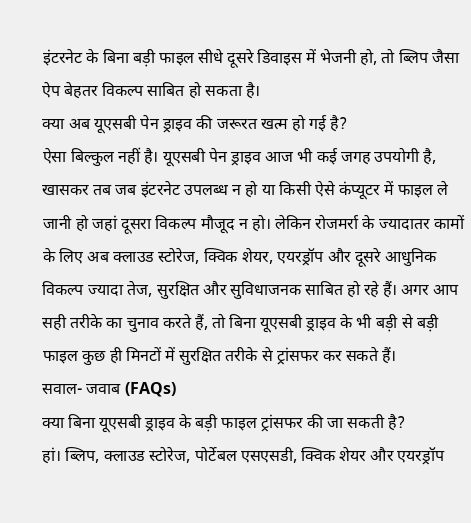इंटरनेट के बिना बड़ी फाइल सीधे दूसरे डिवाइस में भेजनी हो, तो ब्लिप जैसा ऐप बेहतर विकल्प साबित हो सकता है।
क्या अब यूएसबी पेन ड्राइव की जरूरत खत्म हो गई है?
ऐसा बिल्कुल नहीं है। यूएसबी पेन ड्राइव आज भी कई जगह उपयोगी है, खासकर तब जब इंटरनेट उपलब्ध न हो या किसी ऐसे कंप्यूटर में फाइल ले जानी हो जहां दूसरा विकल्प मौजूद न हो। लेकिन रोजमर्रा के ज्यादातर कामों के लिए अब क्लाउड स्टोरेज, क्विक शेयर, एयरड्रॉप और दूसरे आधुनिक विकल्प ज्यादा तेज, सुरक्षित और सुविधाजनक साबित हो रहे हैं। अगर आप सही तरीके का चुनाव करते हैं, तो बिना यूएसबी ड्राइव के भी बड़ी से बड़ी फाइल कुछ ही मिनटों में सुरक्षित तरीके से ट्रांसफर कर सकते हैं।
सवाल- जवाब (FAQs)
क्या बिना यूएसबी ड्राइव के बड़ी फाइल ट्रांसफर की जा सकती है?
हां। ब्लिप, क्लाउड स्टोरेज, पोर्टेबल एसएसडी, क्विक शेयर और एयरड्रॉप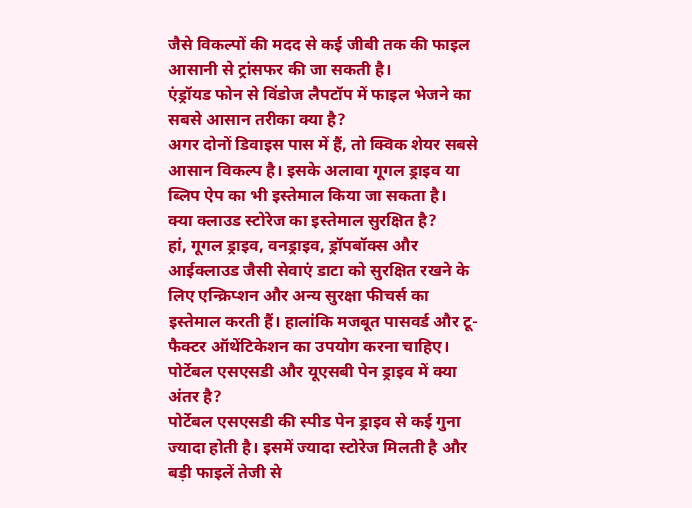जैसे विकल्पों की मदद से कई जीबी तक की फाइल आसानी से ट्रांसफर की जा सकती है।
एंड्रॉयड फोन से विंडोज लैपटॉप में फाइल भेजने का सबसे आसान तरीका क्या है?
अगर दोनों डिवाइस पास में हैं, तो क्विक शेयर सबसे आसान विकल्प है। इसके अलावा गूगल ड्राइव या ब्लिप ऐप का भी इस्तेमाल किया जा सकता है।
क्या क्लाउड स्टोरेज का इस्तेमाल सुरक्षित है?
हां, गूगल ड्राइव, वनड्राइव, ड्रॉपबॉक्स और आईक्लाउड जैसी सेवाएं डाटा को सुरक्षित रखने के लिए एन्क्रिप्शन और अन्य सुरक्षा फीचर्स का इस्तेमाल करती हैं। हालांकि मजबूत पासवर्ड और टू-फैक्टर ऑथेंटिकेशन का उपयोग करना चाहिए।
पोर्टेबल एसएसडी और यूएसबी पेन ड्राइव में क्या अंतर है?
पोर्टेबल एसएसडी की स्पीड पेन ड्राइव से कई गुना ज्यादा होती है। इसमें ज्यादा स्टोरेज मिलती है और बड़ी फाइलें तेजी से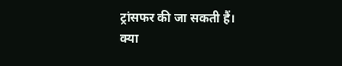ट्रांसफर की जा सकती हैं।
क्या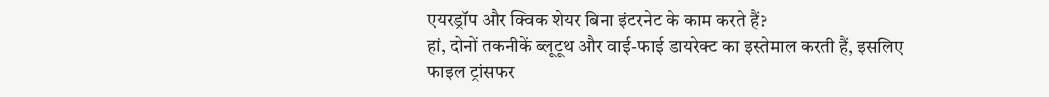एयरड्रॉप और क्विक शेयर बिना इंटरनेट के काम करते हैं?
हां, दोनों तकनीकें ब्लूटूथ और वाई-फाई डायरेक्ट का इस्तेमाल करती हैं, इसलिए फाइल ट्रांसफर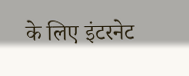के लिए इंटरनेट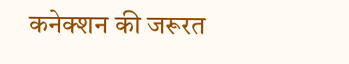कनेक्शन की जरूरत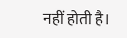नहीं होती है।